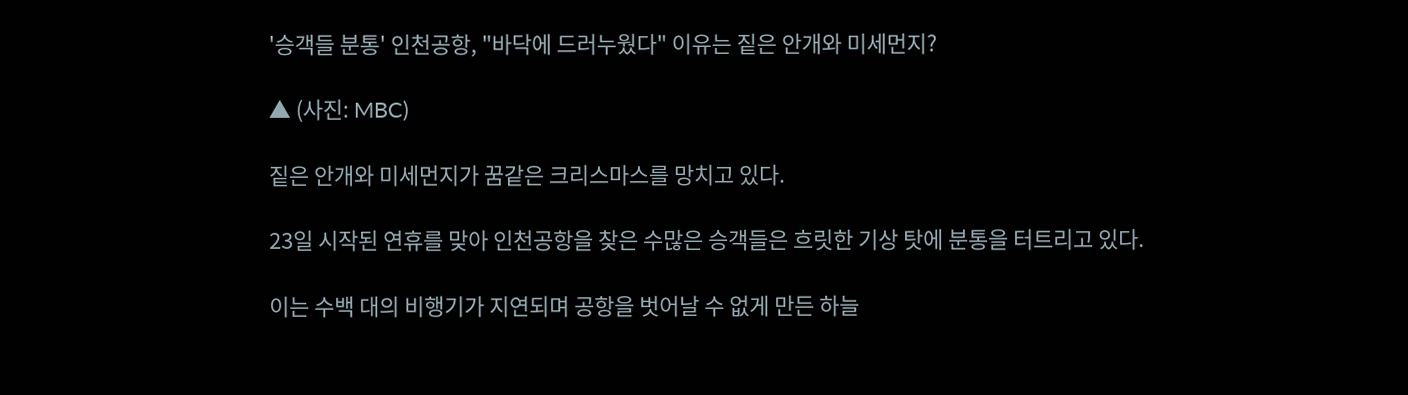'승객들 분통' 인천공항, "바닥에 드러누웠다" 이유는 짙은 안개와 미세먼지?

▲ (사진: MBC)

짙은 안개와 미세먼지가 꿈같은 크리스마스를 망치고 있다.

23일 시작된 연휴를 맞아 인천공항을 찾은 수많은 승객들은 흐릿한 기상 탓에 분통을 터트리고 있다.

이는 수백 대의 비행기가 지연되며 공항을 벗어날 수 없게 만든 하늘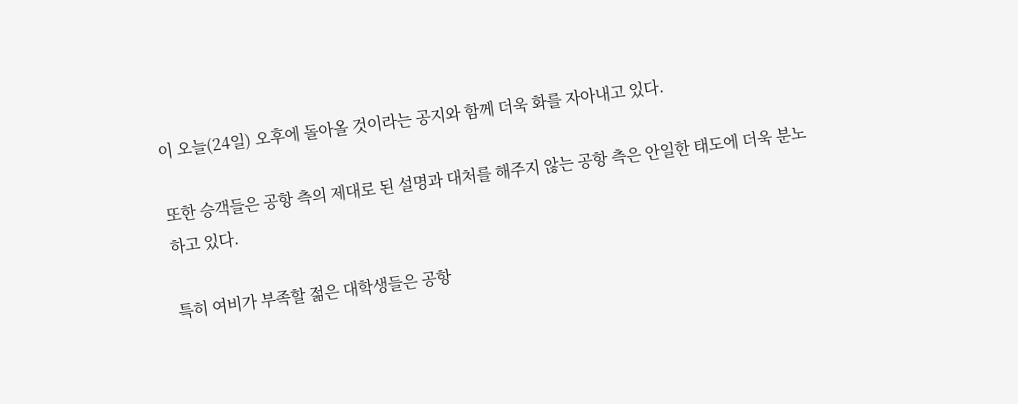이 오늘(24일) 오후에 돌아올 것이라는 공지와 함께 더욱 화를 자아내고 있다.

또한 승객들은 공항 측의 제대로 된 설명과 대처를 해주지 않는 공항 측은 안일한 태도에 더욱 분노하고 있다.

특히 여비가 부족할 젊은 대학생들은 공항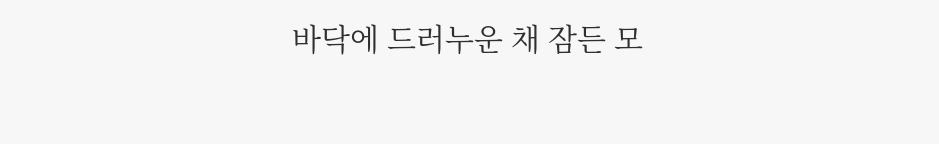바닥에 드러누운 채 잠든 모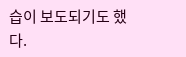습이 보도되기도 했다.